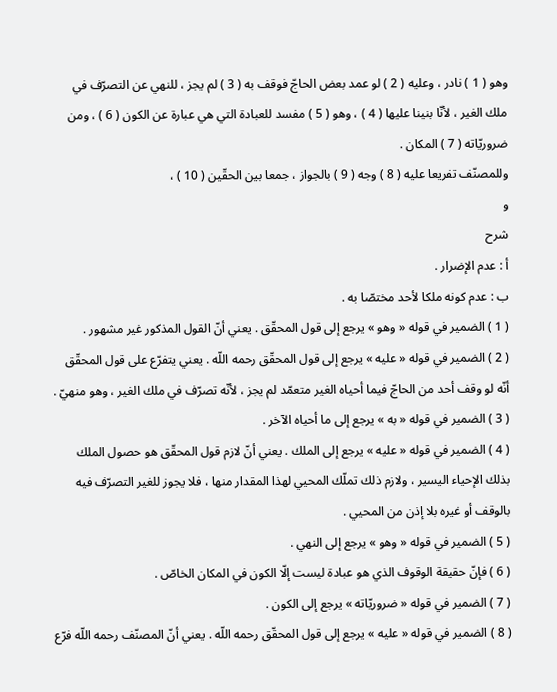وهو ( 1 ) نادر ، وعليه ( 2 ) لو عمد بعض الحاجّ فوقف به ( 3 ) لم يجز ، للنهي عن التصرّف في ملك الغير ، لأنّا بنينا عليها ( 4 ) ، وهو ( 5 ) مفسد للعبادة التي هي عبارة عن الكون ( 6 ) ، ومن ضروريّاته ( 7 ) المكان .
وللمصنّف تفريعا عليه ( 8 ) وجه ( 9 ) بالجواز ، جمعا بين الحقّين ( 10 ) ،
و
شرح
أ : عدم الإضرار .
ب : عدم كونه ملكا لأحد مختصّا به .
( 1 ) الضمير في قوله « وهو » يرجع إلى قول المحقّق . يعني أنّ القول المذكور غير مشهور .
( 2 ) الضمير في قوله « عليه » يرجع إلى قول المحقّق رحمه اللّه . يعني يتفرّع على قول المحقّق أنّه لو وقف أحد من الحاجّ فيما أحياه الغير متعمّد لم يجز ، لأنّه تصرّف في ملك الغير ، وهو منهيّ .
( 3 ) الضمير في قوله « به » يرجع إلى ما أحياه الآخر .
( 4 ) الضمير في قوله « عليه » يرجع إلى الملك . يعني أنّ لازم قول المحقّق هو حصول الملك بذلك الإحياء اليسير ، ولازم ذلك تملّك المحيي لهذا المقدار منها ، فلا يجوز للغير التصرّف فيه بالوقف أو غيره بلا إذن من المحيي .
( 5 ) الضمير في قوله « وهو » يرجع إلى النهي .
( 6 ) فإنّ حقيقة الوقوف الذي هو عبادة ليست إلّا الكون في المكان الخاصّ .
( 7 ) الضمير في قوله « ضروريّاته » يرجع إلى الكون .
( 8 ) الضمير في قوله « عليه » يرجع إلى قول المحقّق رحمه اللّه . يعني أنّ المصنّف رحمه اللّه فرّع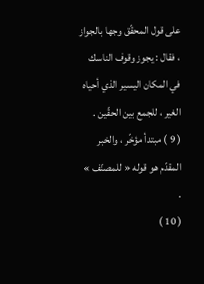على قول المحقّق وجها بالجواز ، فقال : يجوز وقوف الناسك في المكان اليسير الذي أحياه الغير ، للجمع بين الحقّين .
( 9 ) مبتدأ مؤخّر ، والخبر المقدّم هو قوله « للمصنّف » .
( 10 )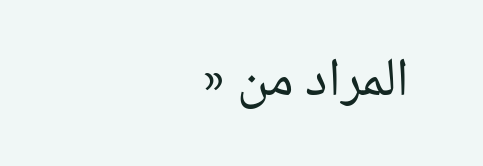المراد من «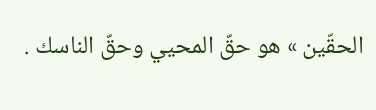الحقّين » هو حقّ المحيي وحقّ الناسك .